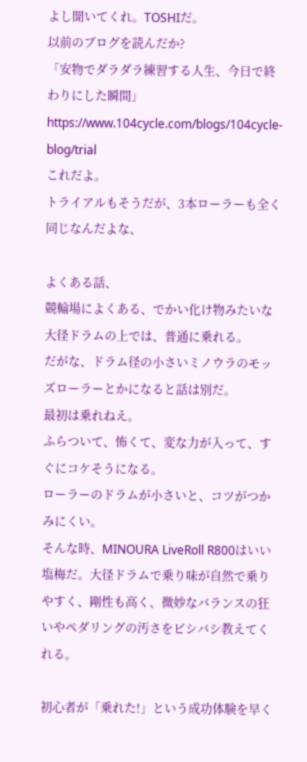よし聞いてくれ。TOSHIだ。
以前のブログを読んだか?
「安物でダラダラ練習する人生、今日で終わりにした瞬間」https://www.104cycle.com/blogs/104cycle-blog/trial
これだよ。
トライアルもそうだが、3本ローラーも全く同じなんだよな、

よくある話、
競輪場によくある、でかい化け物みたいな大径ドラムの上では、普通に乗れる。
だがな、ドラム径の小さいミノウラのモッズローラーとかになると話は別だ。
最初は乗れねえ。
ふらついて、怖くて、変な力が入って、すぐにコケそうになる。
ローラーのドラムが小さいと、コツがつかみにくい。
そんな時、MINOURA LiveRoll R800はいい塩梅だ。大径ドラムで乗り味が自然で乗りやすく、剛性も高く、微妙なバランスの狂いやペダリングの汚さをビシバシ教えてくれる。

初心者が「乗れた!」という成功体験を早く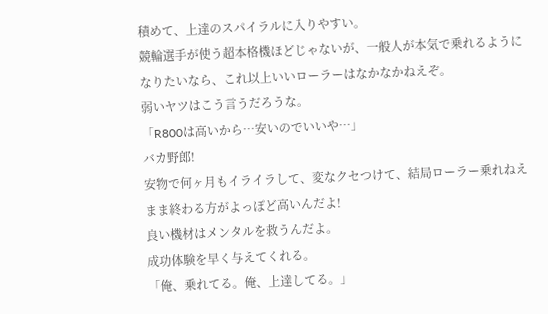積めて、上達のスパイラルに入りやすい。
競輪選手が使う超本格機ほどじゃないが、一般人が本気で乗れるようになりたいなら、これ以上いいローラーはなかなかねえぞ。
弱いヤツはこう言うだろうな。
「R800は高いから…安いのでいいや…」
バカ野郎!
安物で何ヶ月もイライラして、変なクセつけて、結局ローラー乗れねえまま終わる方がよっぽど高いんだよ!
良い機材はメンタルを救うんだよ。
成功体験を早く与えてくれる。
「俺、乗れてる。俺、上達してる。」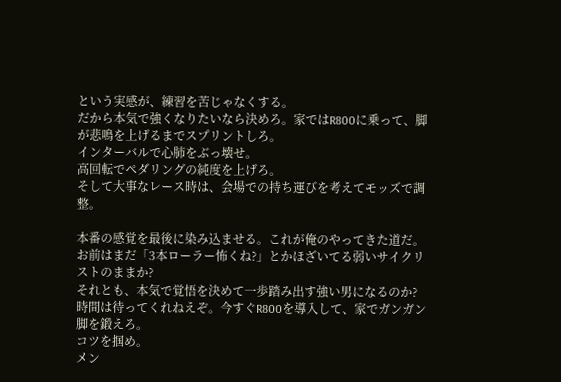という実感が、練習を苦じゃなくする。
だから本気で強くなりたいなら決めろ。家ではR800に乗って、脚が悲鳴を上げるまでスプリントしろ。
インターバルで心肺をぶっ壊せ。
高回転でペダリングの純度を上げろ。
そして大事なレース時は、会場での持ち運びを考えてモッズで調整。

本番の感覚を最後に染み込ませる。これが俺のやってきた道だ。
お前はまだ「3本ローラー怖くね?」とかほざいてる弱いサイクリストのままか?
それとも、本気で覚悟を決めて一歩踏み出す強い男になるのか?
時間は待ってくれねえぞ。今すぐR800を導入して、家でガンガン脚を鍛えろ。
コツを掴め。
メン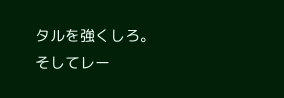タルを強くしろ。
そしてレー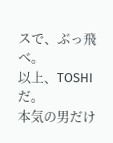スで、ぶっ飛べ。
以上、TOSHIだ。
本気の男だけ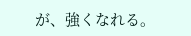が、強くなれる。